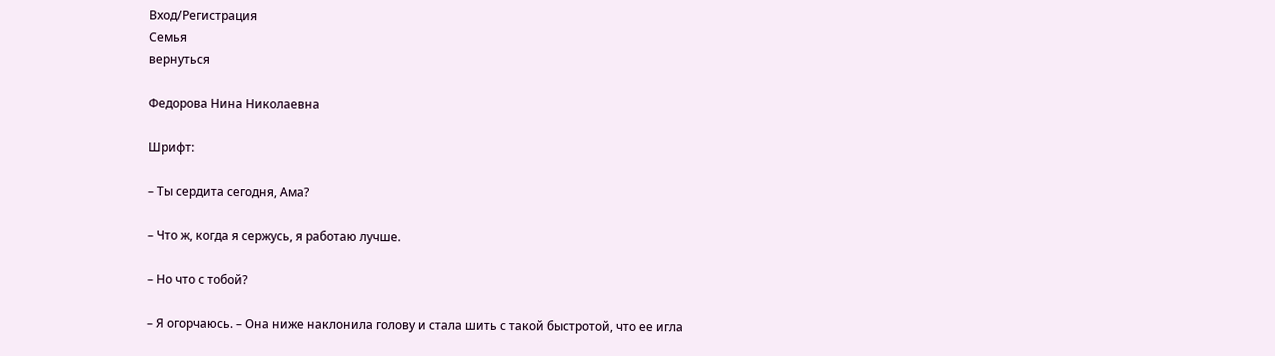Вход/Регистрация
Семья
вернуться

Федорова Нина Николаевна

Шрифт:

– Ты сердита сегодня, Ама?

– Что ж, когда я сержусь, я работаю лучше.

– Но что с тобой?

– Я огорчаюсь. – Она ниже наклонила голову и стала шить с такой быстротой, что ее игла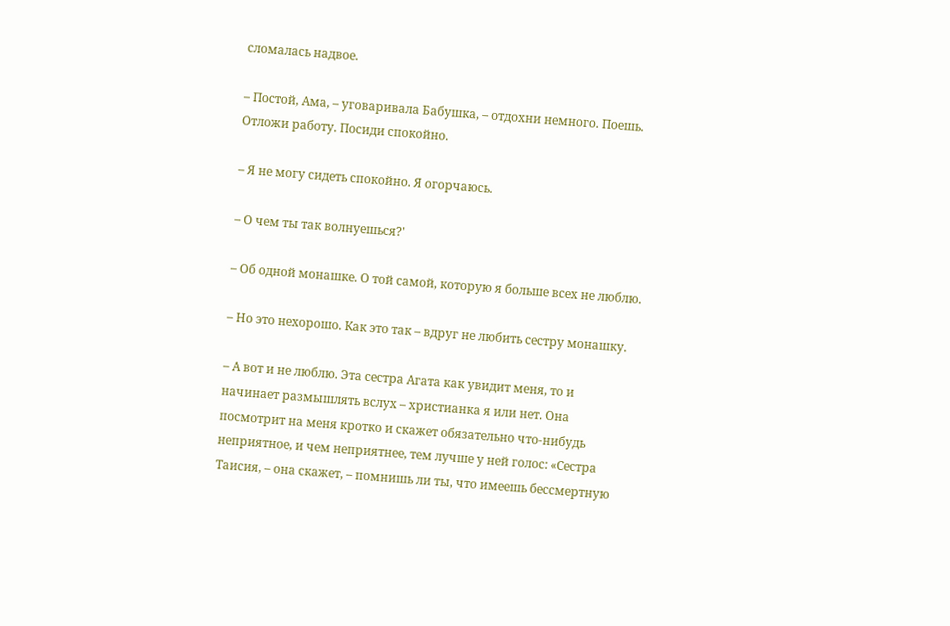сломалась надвое.

– Постой, Ама, – уговаривала Бабушка, – отдохни немного. Поешь. Отложи работу. Посиди спокойно.

– Я не могу сидеть спокойно. Я огорчаюсь.

– О чем ты так волнуешься?'

– Об одной монашке. О той самой, которую я больше всех не люблю.

– Но это нехорошо. Как это так – вдруг не любить сестру монашку.

– А вот и не люблю. Эта сестра Агата как увидит меня, то и начинает размышлять вслух – христианка я или нет. Она посмотрит на меня кротко и скажет обязательно что-нибудь неприятное, и чем неприятнее, тем лучше у ней голос: «Сестра Таисия, – она скажет, – помнишь ли ты, что имеешь бессмертную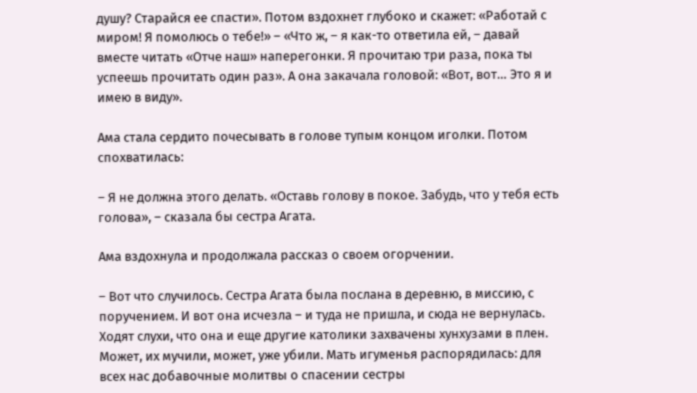душу? Старайся ее спасти». Потом вздохнет глубоко и скажет: «Работай с миром! Я помолюсь о тебе!» – «Что ж, – я как-то ответила ей, – давай вместе читать «Отче наш» наперегонки. Я прочитаю три раза, пока ты успеешь прочитать один раз». А она закачала головой: «Вот, вот… Это я и имею в виду».

Ама стала сердито почесывать в голове тупым концом иголки. Потом спохватилась:

– Я не должна этого делать. «Оставь голову в покое. Забудь, что у тебя есть голова», – сказала бы сестра Агата.

Ама вздохнула и продолжала рассказ о своем огорчении.

– Вот что случилось. Сестра Агата была послана в деревню, в миссию, с поручением. И вот она исчезла – и туда не пришла, и сюда не вернулась. Ходят слухи, что она и еще другие католики захвачены хунхузами в плен. Может, их мучили, может, уже убили. Мать игуменья распорядилась: для всех нас добавочные молитвы о спасении сестры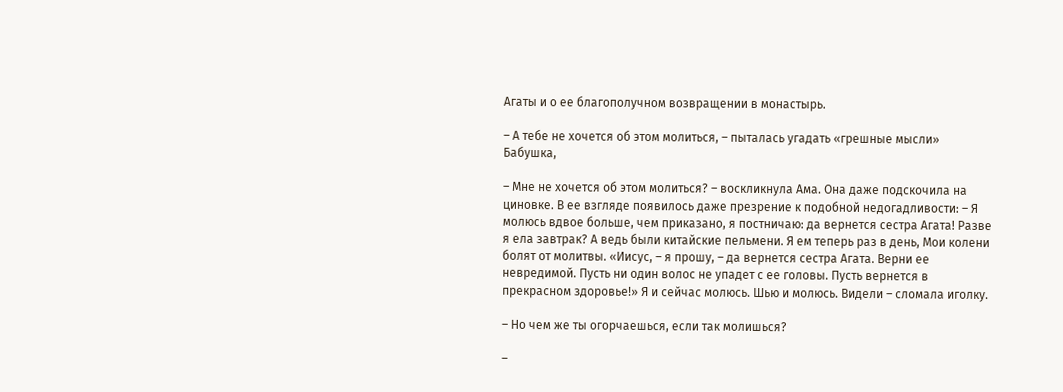Агаты и о ее благополучном возвращении в монастырь.

– А тебе не хочется об этом молиться, – пыталась угадать «грешные мысли» Бабушка,

– Мне не хочется об этом молиться? – воскликнула Ама. Она даже подскочила на циновке. В ее взгляде появилось даже презрение к подобной недогадливости: – Я молюсь вдвое больше, чем приказано, я постничаю: да вернется сестра Агата! Разве я ела завтрак? А ведь были китайские пельмени. Я ем теперь раз в день, Мои колени болят от молитвы. «Иисус, – я прошу, – да вернется сестра Агата. Верни ее невредимой. Пусть ни один волос не упадет с ее головы. Пусть вернется в прекрасном здоровье!» Я и сейчас молюсь. Шью и молюсь. Видели – сломала иголку.

– Но чем же ты огорчаешься, если так молишься?

–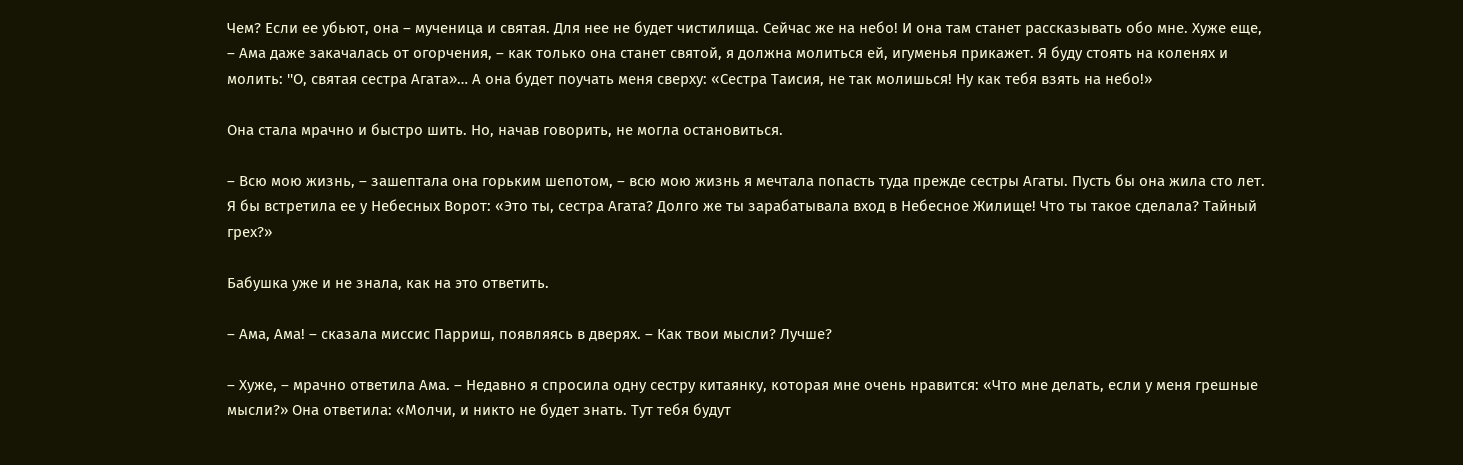Чем? Если ее убьют, она – мученица и святая. Для нее не будет чистилища. Сейчас же на небо! И она там станет рассказывать обо мне. Хуже еще, – Ама даже закачалась от огорчения, – как только она станет святой, я должна молиться ей, игуменья прикажет. Я буду стоять на коленях и молить: ''О, святая сестра Агата»… А она будет поучать меня сверху: «Сестра Таисия, не так молишься! Ну как тебя взять на небо!»

Она стала мрачно и быстро шить. Но, начав говорить, не могла остановиться.

– Всю мою жизнь, – зашептала она горьким шепотом, – всю мою жизнь я мечтала попасть туда прежде сестры Агаты. Пусть бы она жила сто лет. Я бы встретила ее у Небесных Ворот: «Это ты, сестра Агата? Долго же ты зарабатывала вход в Небесное Жилище! Что ты такое сделала? Тайный грех?»

Бабушка уже и не знала, как на это ответить.

– Ама, Ама! – сказала миссис Парриш, появляясь в дверях. – Как твои мысли? Лучше?

– Хуже, – мрачно ответила Ама. – Недавно я спросила одну сестру китаянку, которая мне очень нравится: «Что мне делать, если у меня грешные мысли?» Она ответила: «Молчи, и никто не будет знать. Тут тебя будут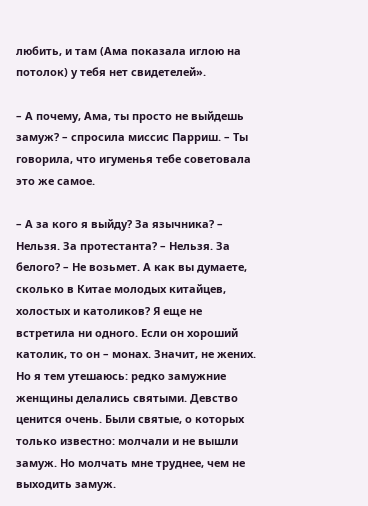любить, и там (Ама показала иглою на потолок) у тебя нет свидетелей».

– А почему, Ама, ты просто не выйдешь замуж? – спросила миссис Парриш. – Ты говорила, что игуменья тебе советовала это же самое.

– А за кого я выйду? За язычника? – Нельзя. За протестанта? – Нельзя. За белого? – Не возьмет. А как вы думаете, сколько в Китае молодых китайцев, холостых и католиков? Я еще не встретила ни одного. Если он хороший католик, то он – монах. Значит, не жених. Но я тем утешаюсь: редко замужние женщины делались святыми. Девство ценится очень. Были святые, о которых только известно: молчали и не вышли замуж. Но молчать мне труднее, чем не выходить замуж.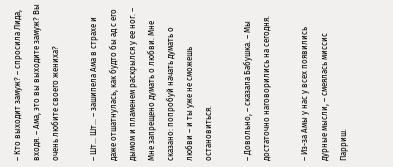– Кто выходит замуж? – спросила Лида, входя. – Ама, это вы выходите замуж? Вы очень любите своего жениха?

– Шт… Шт… – зашипела Ама в страхе и даже отшатнулась, как будто бы ад с его дымом и пламенем раскрылся у ее ног. – Мне запрещено думать о любви. Мне сказано: попробуй начать думать о любви – и ты уже не сможешь остановиться.

– Довольно, – сказала Бабушка. – Мы достаточно наговорились на сегодня.

– Из-за Амы у нас у всех появились дурные мысли, – смеялась миссис Парриш.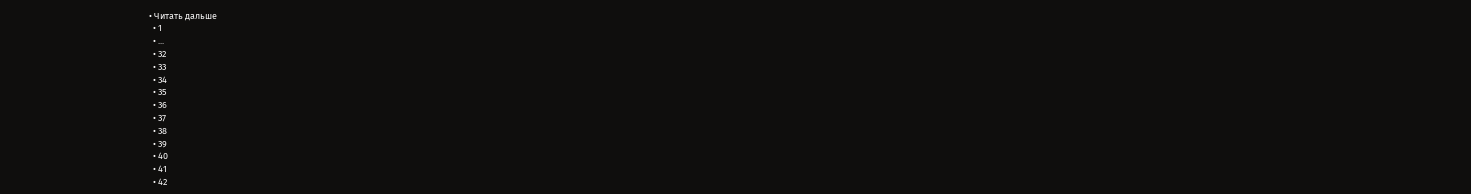• Читать дальше
  • 1
  • ...
  • 32
  • 33
  • 34
  • 35
  • 36
  • 37
  • 38
  • 39
  • 40
  • 41
  • 42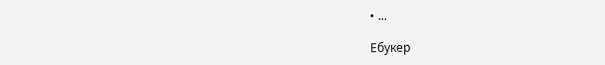• ...

Ебукер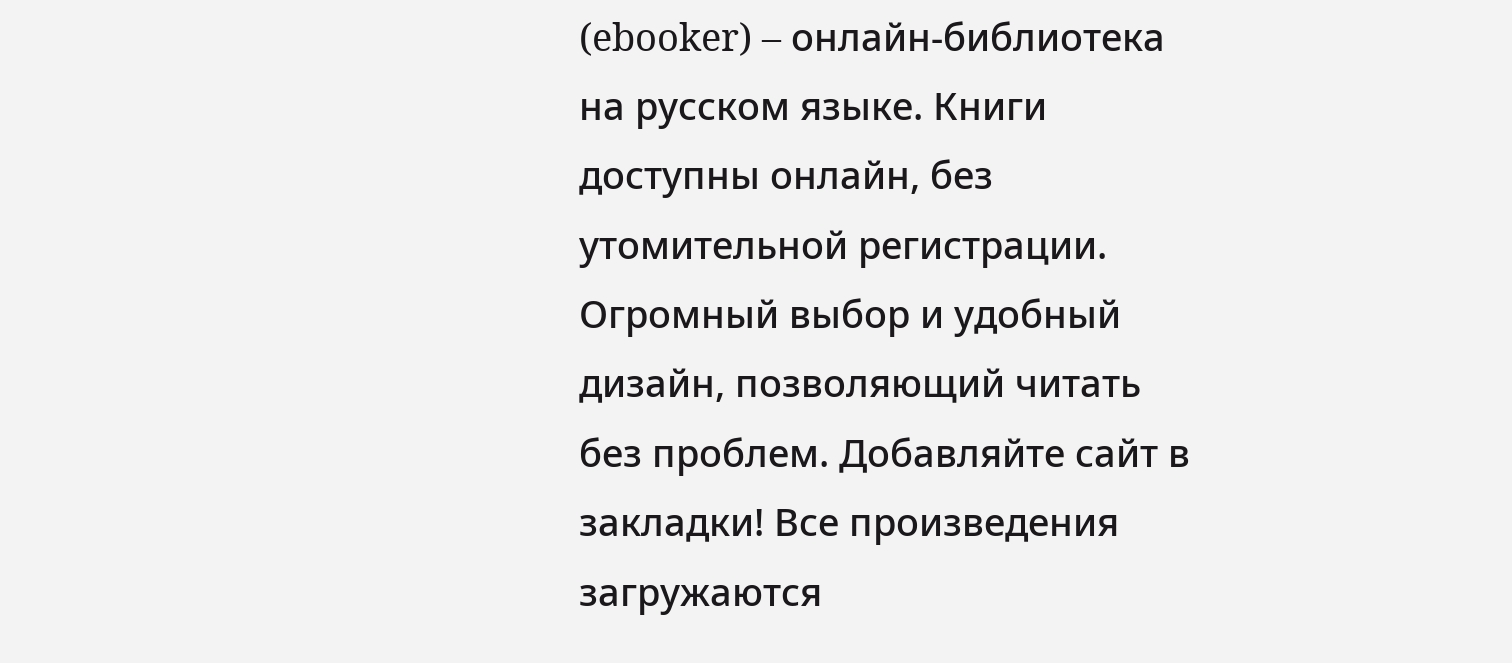(ebooker) – онлайн-библиотека на русском языке. Книги доступны онлайн, без утомительной регистрации. Огромный выбор и удобный дизайн, позволяющий читать без проблем. Добавляйте сайт в закладки! Все произведения загружаются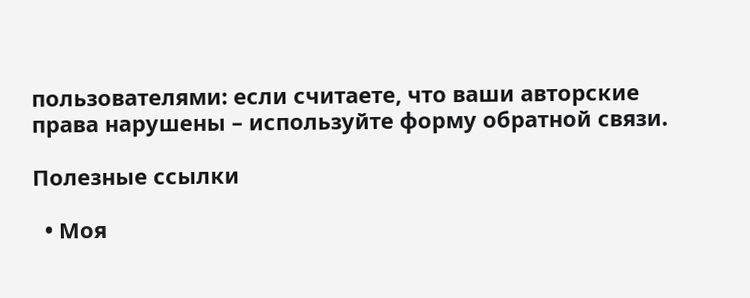пользователями: если считаете, что ваши авторские права нарушены – используйте форму обратной связи.

Полезные ссылки

  • Моя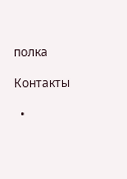полка

Контакты

  •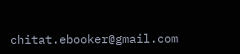chitat.ebooker@gmail.com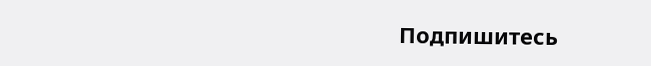Подпишитесь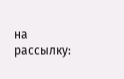на рассылку: